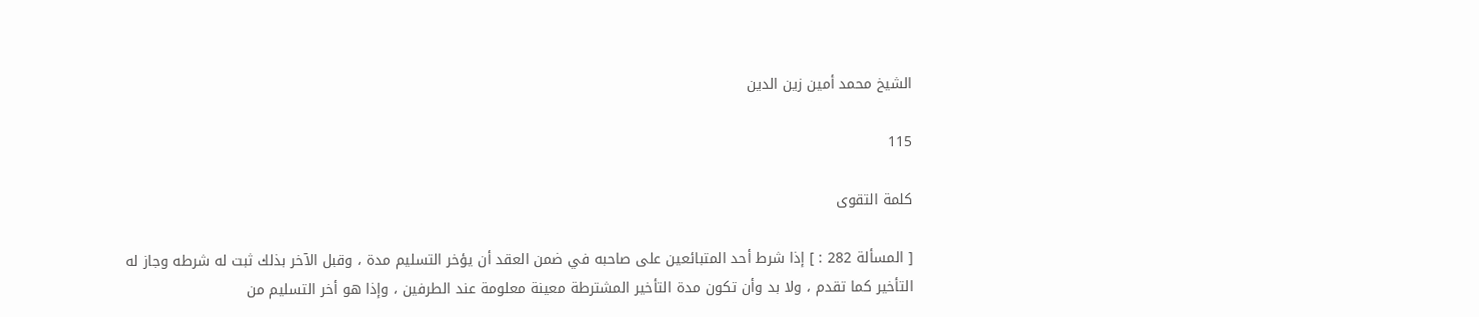الشيخ محمد أمين زين الدين

115

كلمة التقوى

[ المسألة 282 : ] إذا شرط أحد المتبائعين على صاحبه في ضمن العقد أن يؤخر التسليم مدة ، وقبل الآخر بذلك ثبت له شرطه وجاز له التأخير كما تقدم ، ولا بد وأن تكون مدة التأخير المشترطة معينة معلومة عند الطرفين ، وإذا هو أخر التسليم من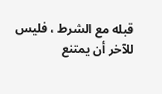قبله مع الشرط ، فليس للآخر أن يمتنع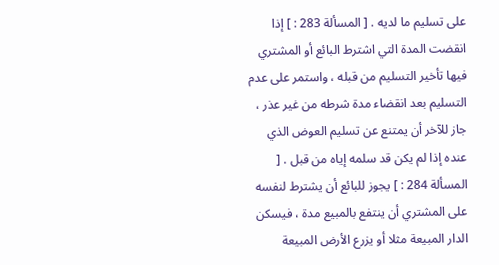على تسليم ما لديه . [ المسألة 283 : ] إذا انقضت المدة التي اشترط البائع أو المشتري فيها تأخير التسليم من قبله ، واستمر على عدم التسليم بعد انقضاء مدة شرطه من غير عذر ، جاز للآخر أن يمتنع عن تسليم العوض الذي عنده إذا لم يكن قد سلمه إياه من قبل . [ المسألة 284 : ] يجوز للبائع أن يشترط لنفسه على المشتري أن ينتفع بالمبيع مدة ، فيسكن الدار المبيعة مثلا أو يزرع الأرض المبيعة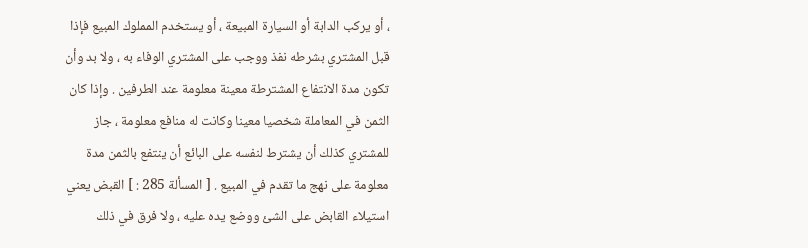، أو يركب الدابة أو السيارة المبيعة ، أو يستخدم المملوك المبيع فإذا قبل المشتري بشرطه نفذ ووجب على المشتري الوفاء به ، ولا بد وأن تكون مدة الانتفاع المشترطة معينة معلومة عند الطرفين . وإذا كان الثمن في المعاملة شخصيا معينا وكانت له منافع معلومة ، جاز للمشتري كذلك أن يشترط لنفسه على البائع أن ينتفع بالثمن مدة معلومة على نهج ما تقدم في المبيع . [ المسألة 285 : ] القبض يعني استيلاء القابض على الشئ ووضع يده عليه ، ولا فرق في ذلك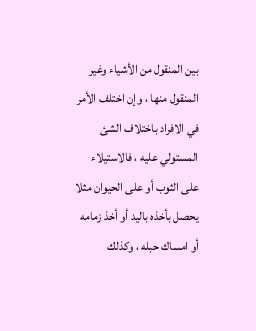بين المنقول من الأشياء وغير المنقول منها ، وإن اختلف الأمر في الافراد باختلاف الشئ المستولي عليه ، فالاستيلاء على الثوب أو على الحيوان مثلا يحصل بأخذه باليد أو أخذ زمامه أو امساك حبله ، وكذلك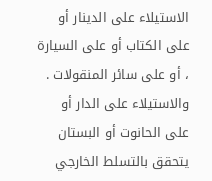الاستيلاء على الدينار أو على الكتاب أو على السيارة ، أو على سائر المنقولات . والاستيلاء على الدار أو على الحانوت أو البستان يتحقق بالتسلط الخارجي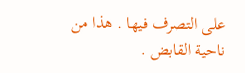على التصرف فيها . هذا من ناحية القابض .